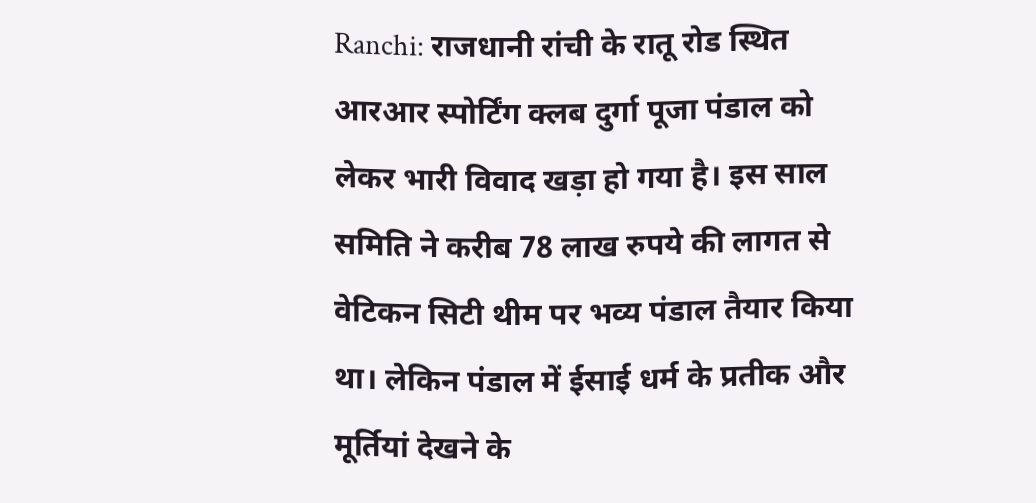Ranchi: राजधानी रांची के रातू रोड स्थित आरआर स्पोर्टिंग क्लब दुर्गा पूजा पंडाल को लेकर भारी विवाद खड़ा हो गया है। इस साल समिति ने करीब 78 लाख रुपये की लागत से वेटिकन सिटी थीम पर भव्य पंडाल तैयार किया था। लेकिन पंडाल में ईसाई धर्म के प्रतीक और मूर्तियां देखने के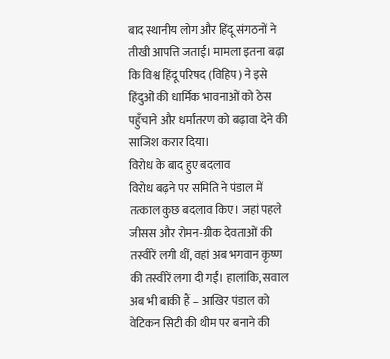बाद स्थानीय लोग और हिंदू संगठनों ने तीखी आपत्ति जताई। मामला इतना बढ़ा कि विश्व हिंदू परिषद (विहिप) ने इसे हिंदुओं की धार्मिक भावनाओं को ठेस पहुँचाने और धर्मांतरण को बढ़ावा देने की साजिश करार दिया।
विरोध के बाद हुए बदलाव
विरोध बढ़ने पर समिति ने पंडाल में तत्काल कुछ बदलाव किए। जहां पहले जीसस और रोमन-ग्रीक देवताओं की तस्वीरें लगी थीं, वहां अब भगवान कृष्ण की तस्वीरें लगा दी गईं। हालांकि, सवाल अब भी बाकी हैं – आखिर पंडाल को वेटिकन सिटी की थीम पर बनाने की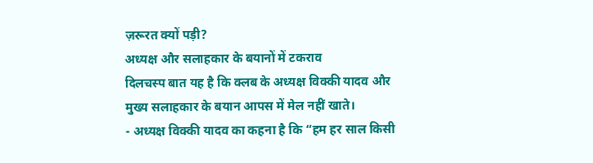ज़रूरत क्यों पड़ी?
अध्यक्ष और सलाहकार के बयानों में टकराव
दिलचस्प बात यह है कि क्लब के अध्यक्ष विक्की यादव और मुख्य सलाहकार के बयान आपस में मेल नहीं खाते।
- अध्यक्ष विक्की यादव का कहना है कि “हम हर साल किसी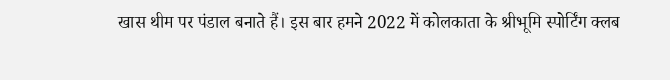खास थीम पर पंडाल बनाते हैं। इस बार हमने 2022 में कोलकाता के श्रीभूमि स्पोर्टिंग क्लब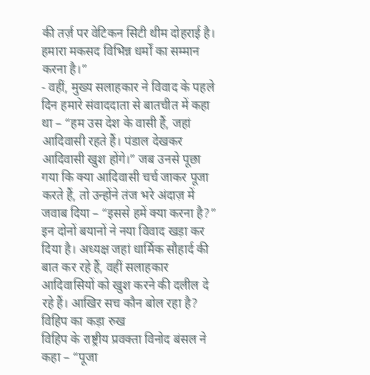की तर्ज़ पर वेटिकन सिटी थीम दोहराई है। हमारा मकसद विभिन्न धर्मों का सम्मान करना है।”
- वहीं, मुख्य सलाहकार ने विवाद के पहले दिन हमारे संवाददाता से बातचीत में कहा था – “हम उस देश के वासी हैं, जहां आदिवासी रहते हैं। पंडाल देखकर आदिवासी खुश होंगे।” जब उनसे पूछा गया कि क्या आदिवासी चर्च जाकर पूजा करते हैं, तो उन्होंने तंज भरे अंदाज़ में जवाब दिया – “इससे हमें क्या करना है?”
इन दोनों बयानों ने नया विवाद खड़ा कर दिया है। अध्यक्ष जहां धार्मिक सौहार्द की बात कर रहे हैं, वहीं सलाहकार आदिवासियों को खुश करने की दलील दे रहे हैं। आखिर सच कौन बोल रहा है?
विहिप का कड़ा रुख
विहिप के राष्ट्रीय प्रवक्ता विनोद बंसल ने कहा – “पूजा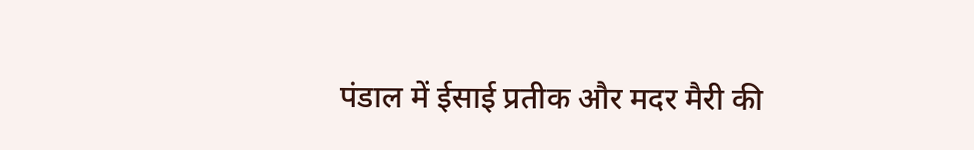पंडाल में ईसाई प्रतीक और मदर मैरी की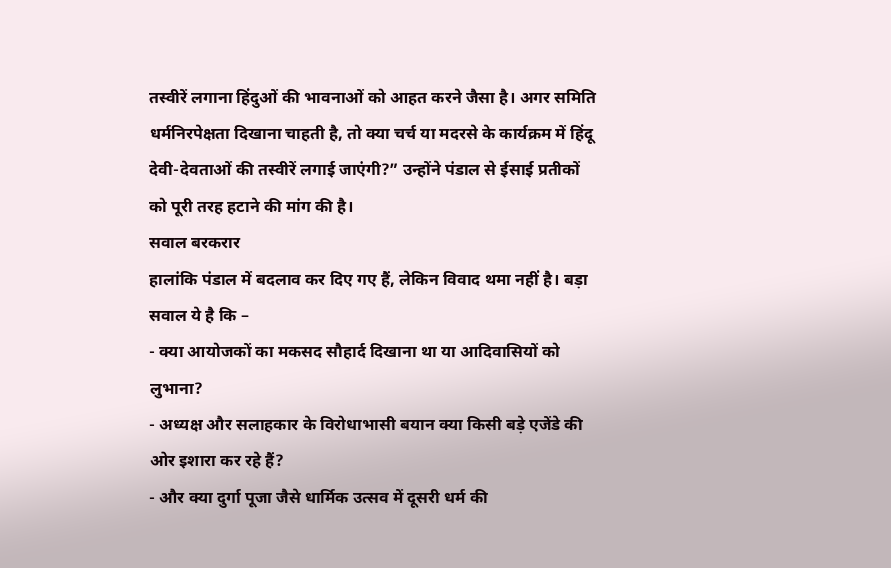तस्वीरें लगाना हिंदुओं की भावनाओं को आहत करने जैसा है। अगर समिति धर्मनिरपेक्षता दिखाना चाहती है, तो क्या चर्च या मदरसे के कार्यक्रम में हिंदू देवी-देवताओं की तस्वीरें लगाई जाएंगी?” उन्होंने पंडाल से ईसाई प्रतीकों को पूरी तरह हटाने की मांग की है।
सवाल बरकरार
हालांकि पंडाल में बदलाव कर दिए गए हैं, लेकिन विवाद थमा नहीं है। बड़ा सवाल ये है कि –
- क्या आयोजकों का मकसद सौहार्द दिखाना था या आदिवासियों को लुभाना?
- अध्यक्ष और सलाहकार के विरोधाभासी बयान क्या किसी बड़े एजेंडे की ओर इशारा कर रहे हैं?
- और क्या दुर्गा पूजा जैसे धार्मिक उत्सव में दूसरी धर्म की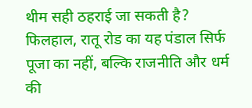थीम सही ठहराई जा सकती है?
फिलहाल, रातू रोड का यह पंडाल सिर्फ पूजा का नहीं, बल्कि राजनीति और धर्म की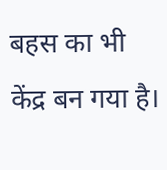बहस का भी केंद्र बन गया है।